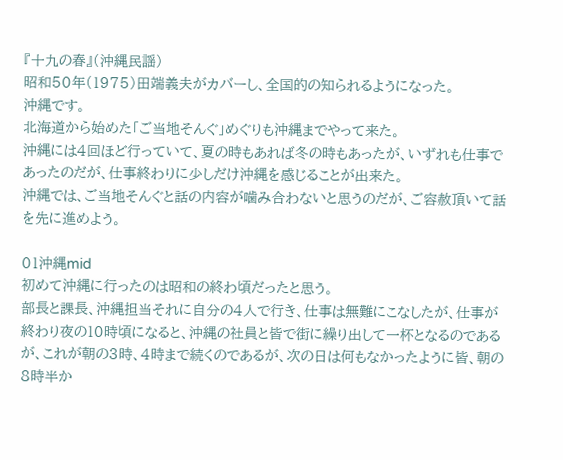『十九の春』(沖縄民謡)
昭和50年(1975)田端義夫がカバーし、全国的の知られるようになった。
沖縄です。
北海道から始めた「ご当地そんぐ」めぐりも沖縄までやって来た。
沖縄には4回ほど行っていて、夏の時もあれば冬の時もあったが、いずれも仕事であったのだが、仕事終わりに少しだけ沖縄を感じることが出来た。
沖縄では、ご当地そんぐと話の内容が噛み合わないと思うのだが、ご容赦頂いて話を先に進めよう。

01沖縄mid
初めて沖縄に行ったのは昭和の終わ頃だったと思う。
部長と課長、沖縄担当それに自分の4人で行き、仕事は無難にこなしたが、仕事が終わり夜の10時頃になると、沖縄の社員と皆で街に繰り出して一杯となるのであるが、これが朝の3時、4時まで続くのであるが、次の日は何もなかったように皆、朝の8時半か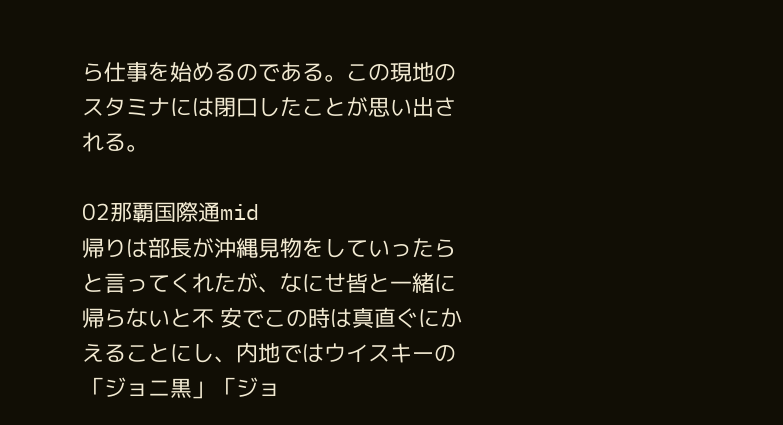ら仕事を始めるのである。この現地のスタミナには閉口したことが思い出される。

02那覇国際通mid
帰りは部長が沖縄見物をしていったらと言ってくれたが、なにせ皆と一緒に帰らないと不 安でこの時は真直ぐにかえることにし、内地ではウイスキーの「ジョニ黒」「ジョ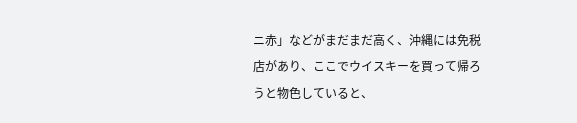ニ赤」などがまだまだ高く、沖縄には免税店があり、ここでウイスキーを買って帰ろうと物色していると、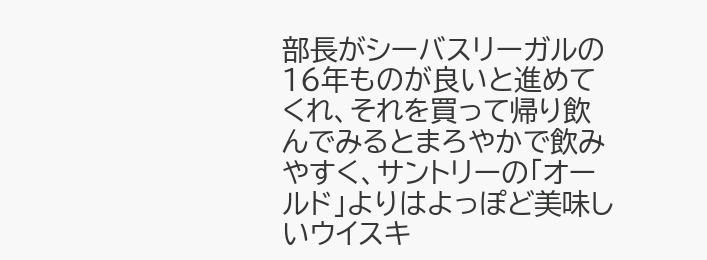部長がシーバスリーガルの16年ものが良いと進めてくれ、それを買って帰り飲んでみるとまろやかで飲みやすく、サントリーの「オールド」よりはよっぽど美味しいウイスキ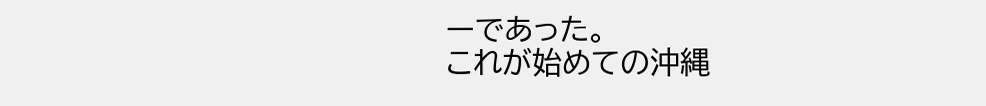ーであった。
これが始めての沖縄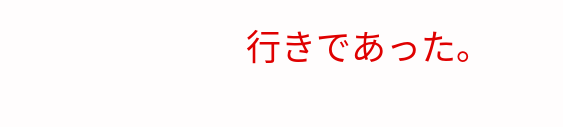行きであった。